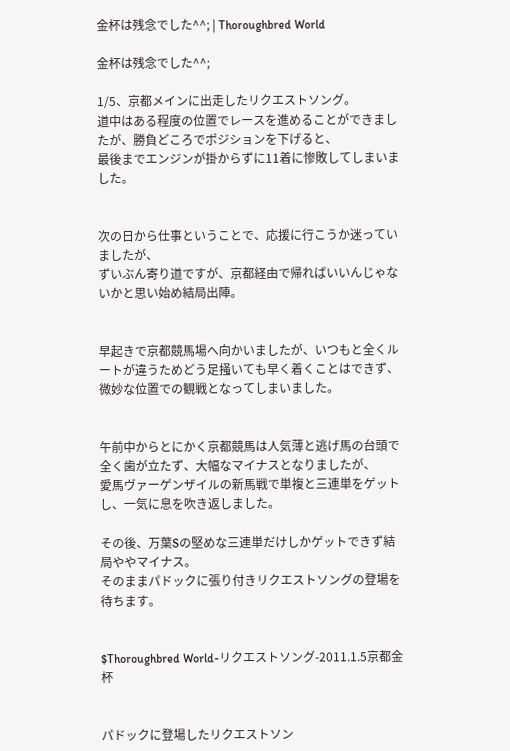金杯は残念でした^^; | Thoroughbred World

金杯は残念でした^^;

1/5、京都メインに出走したリクエストソング。
道中はある程度の位置でレースを進めることができましたが、勝負どころでポジションを下げると、
最後までエンジンが掛からずに11着に惨敗してしまいました。


次の日から仕事ということで、応援に行こうか迷っていましたが、
ずいぶん寄り道ですが、京都経由で帰ればいいんじゃないかと思い始め結局出陣。


早起きで京都競馬場へ向かいましたが、いつもと全くルートが違うためどう足掻いても早く着くことはできず、
微妙な位置での観戦となってしまいました。


午前中からとにかく京都競馬は人気薄と逃げ馬の台頭で全く歯が立たず、大幅なマイナスとなりましたが、
愛馬ヴァーゲンザイルの新馬戦で単複と三連単をゲットし、一気に息を吹き返しました。

その後、万葉Sの堅めな三連単だけしかゲットできず結局ややマイナス。
そのままパドックに張り付きリクエストソングの登場を待ちます。


$Thoroughbred World-リクエストソング-2011.1.5京都金杯


パドックに登場したリクエストソン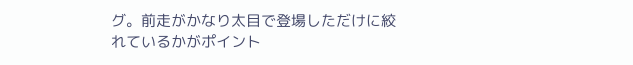グ。前走がかなり太目で登場しただけに絞れているかがポイント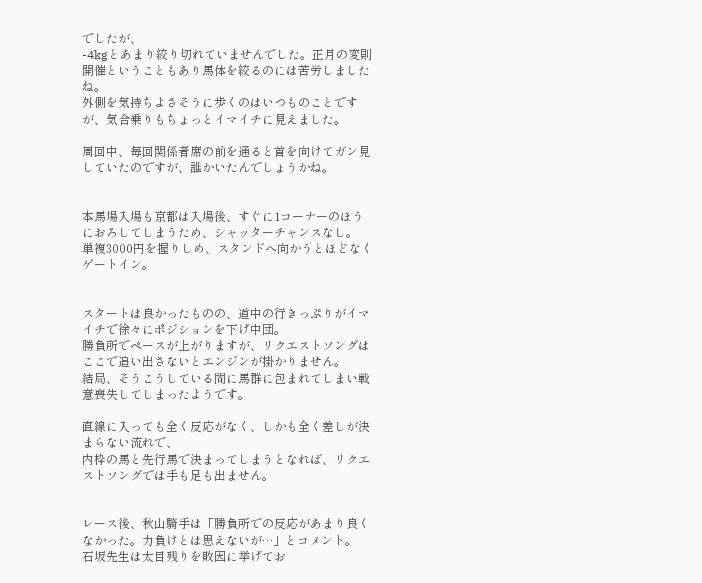でしたが、
-4kgとあまり絞り切れていませんでした。正月の変則開催ということもあり馬体を絞るのには苦労しましたね。
外側を気持ちよさそうに歩くのはいつものことですが、気合乗りもちょっとイマイチに見えました。

周回中、毎回関係者席の前を通ると首を向けてガン見していたのですが、誰かいたんでしょうかね。


本馬場入場も京都は入場後、すぐに1コーナーのほうにおろしてしまうため、シャッターチャンスなし。
単複3000円を握りしめ、スタンドへ向かうとほどなくゲートイン。


スタートは良かったものの、道中の行きっぷりがイマイチで徐々にポジションを下げ中団。
勝負所でペースが上がりますが、リクエストソングはここで追い出さないとエンジンが掛かりません。
結局、そうこうしている間に馬群に包まれてしまい戦意喪失してしまったようです。

直線に入っても全く反応がなく、しかも全く差しが決まらない流れで、
内枠の馬と先行馬で決まってしまうとなれば、リクエストソングでは手も足も出ません。


レース後、秋山騎手は「勝負所での反応があまり良くなかった。力負けとは思えないが…」とコメント。
石坂先生は太目残りを敗因に挙げてお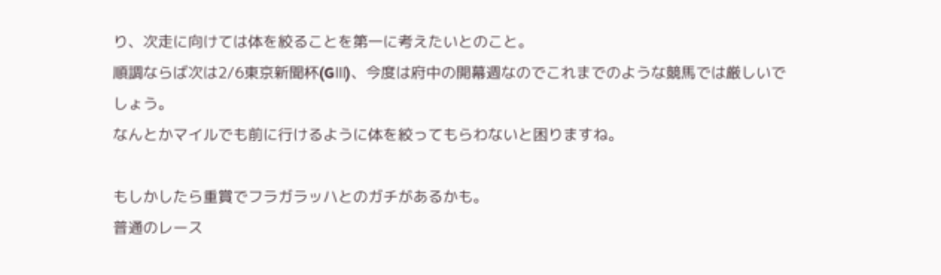り、次走に向けては体を絞ることを第一に考えたいとのこと。
順調ならば次は2/6東京新聞杯(GⅢ)、今度は府中の開幕週なのでこれまでのような競馬では厳しいでしょう。
なんとかマイルでも前に行けるように体を絞ってもらわないと困りますね。

もしかしたら重賞でフラガラッハとのガチがあるかも。
普通のレース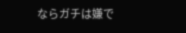ならガチは嫌で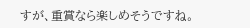すが、重賞なら楽しめそうですね。